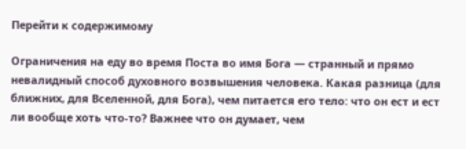Перейти к содержимому

Ограничения на еду во время Поста во имя Бога — странный и прямо невалидный способ духовного возвышения человека. Какая разница (для ближних, для Вселенной, для Бога), чем питается его тело: что он ест и ест ли вообще хоть что-то? Важнее что он думает, чем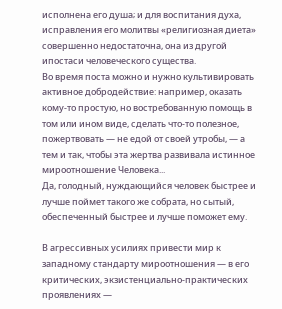исполнена его душа; и для воспитания духа, исправления его молитвы «религиозная диета» совершенно недостаточна, она из другой ипостаси человеческого существа.
Во время поста можно и нужно культивировать активное добродействие: например, оказать кому-то простую, но востребованную помощь в том или ином виде, сделать что-то полезное, пожертвовать — не едой от своей утробы, — а тем и так, чтобы эта жертва развивала истинное мироотношение Человека...
Да, голодный, нуждающийся человек быстрее и лучше поймет такого же собрата, но сытый, обеспеченный быстрее и лучше поможет ему.

В агрессивных усилиях привести мир к западному стандарту мироотношения — в его критических, экзистенциально-практических проявлениях —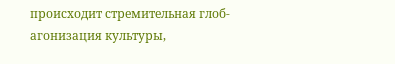происходит стремительная глоб-агонизация культуры,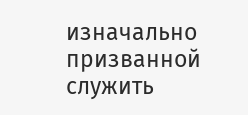изначально призванной служить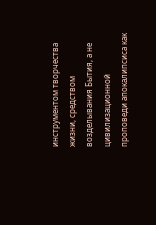инструментом творчества жизни, средством возделывания Бытия, а не цивилизационной проповеди апокалипсиса как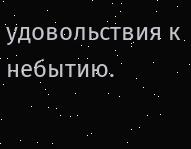удовольствия к небытию.